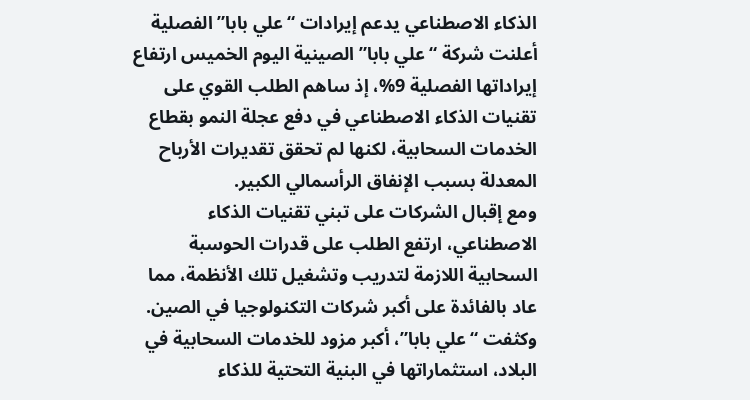الذكاء الاصطناعي يدعم إيرادات “علي بابا” الفصلية
أعلنت شركة “علي بابا” الصينية اليوم الخميس ارتفاع إيراداتها الفصلية 9%، إذ ساهم الطلب القوي على تقنيات الذكاء الاصطناعي في دفع عجلة النمو بقطاع الخدمات السحابية، لكنها لم تحقق تقديرات الأرباح المعدلة بسبب الإنفاق الرأسمالي الكبير.
ومع إقبال الشركات على تبني تقنيات الذكاء الاصطناعي، ارتفع الطلب على قدرات الحوسبة السحابية اللازمة لتدريب وتشغيل تلك الأنظمة، مما عاد بالفائدة على أكبر شركات التكنولوجيا في الصين.
وكثفت “علي بابا”، أكبر مزود للخدمات السحابية في البلاد، استثماراتها في البنية التحتية للذكاء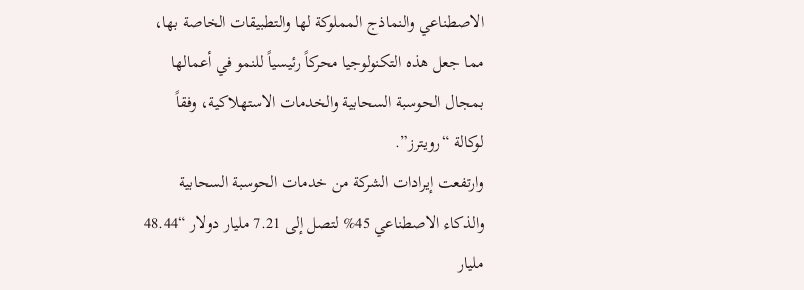الاصطناعي والنماذج المملوكة لها والتطبيقات الخاصة بها، مما جعل هذه التكنولوجيا محركاً رئيسياً للنمو في أعمالها بمجال الحوسبة السحابية والخدمات الاستهلاكية، وفقاً لوكالة “رويترز”.
وارتفعت إيرادات الشركة من خدمات الحوسبة السحابية والذكاء الاصطناعي 45% لتصل إلى 7.21 مليار دولار “48.44 مليار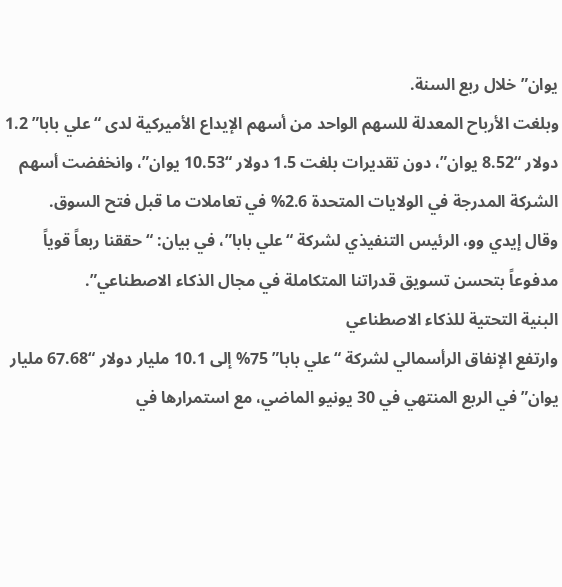يوان” خلال ربع السنة.
وبلغت الأرباح المعدلة للسهم الواحد من أسهم الإيداع الأميركية لدى “علي بابا” 1.2 دولار “8.52 يوان”، دون تقديرات بلغت 1.5 دولار “10.53 يوان”، وانخفضت أسهم الشركة المدرجة في الولايات المتحدة 2.6% في تعاملات ما قبل فتح السوق.
وقال إيدي وو، الرئيس التنفيذي لشركة “علي بابا”، في بيان: “حققنا ربعاً قوياً مدفوعاً بتحسن تسويق قدراتنا المتكاملة في مجال الذكاء الاصطناعي”.
البنية التحتية للذكاء الاصطناعي
وارتفع الإنفاق الرأسمالي لشركة “علي بابا” 75% إلى 10.1 مليار دولار “67.68 مليار يوان” في الربع المنتهي في 30 يونيو الماضي، مع استمرارها في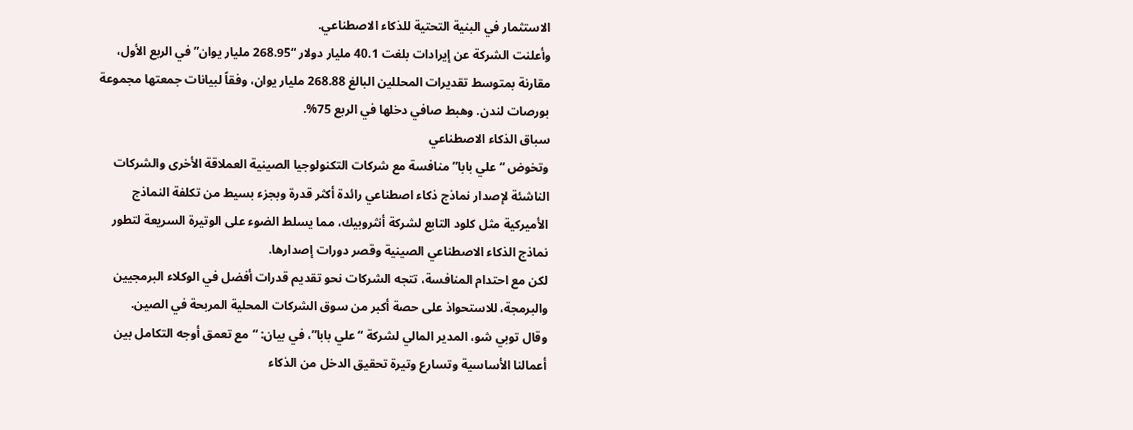الاستثمار في البنية التحتية للذكاء الاصطناعي.
وأعلنت الشركة عن إيرادات بلغت 40.1 مليار دولار “268.95 مليار يوان” في الربع الأول، مقارنة بمتوسط تقديرات المحللين البالغ 268.88 مليار يوان، وفقاً لبيانات جمعتها مجموعة بورصات لندن. وهبط صافي دخلها في الربع 75%.
سباق الذكاء الاصطناعي
وتخوض “علي بابا” منافسة مع شركات التكنولوجيا الصينية العملاقة الأخرى والشركات الناشئة لإصدار نماذج ذكاء اصطناعي رائدة أكثر قدرة وبجزء بسيط من تكلفة النماذج الأميركية مثل كلود التابع لشركة أنثروبيك، مما يسلط الضوء على الوتيرة السريعة لتطور نماذج الذكاء الاصطناعي الصينية وقصر دورات إصدارها.
لكن مع احتدام المنافسة، تتجه الشركات نحو تقديم قدرات أفضل في الوكلاء البرمجيين والبرمجة، للاستحواذ على حصة أكبر من سوق الشركات المحلية المربحة في الصين.
وقال توبي شو، المدير المالي لشركة “علي بابا”، في بيان: “مع تعمق أوجه التكامل بين أعمالنا الأساسية وتسارع وتيرة تحقيق الدخل من الذكاء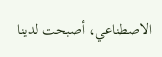الاصطناعي، أصبحت لدينا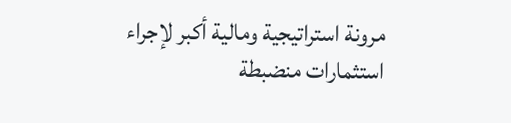مرونة استراتيجية ومالية أكبر لإجراء استثمارات منضبطة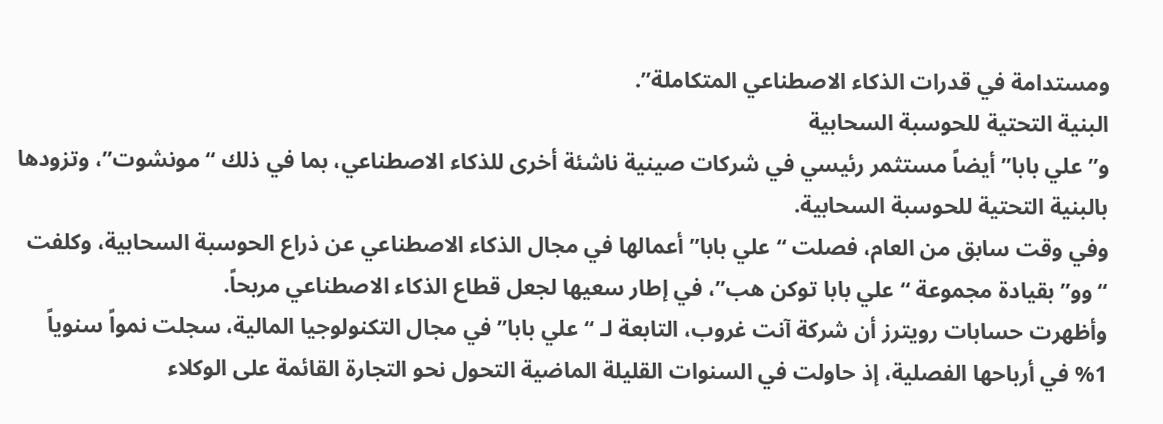ومستدامة في قدرات الذكاء الاصطناعي المتكاملة”.
البنية التحتية للحوسبة السحابية
و”علي بابا” أيضاً مستثمر رئيسي في شركات صينية ناشئة أخرى للذكاء الاصطناعي، بما في ذلك “مونشوت”، وتزودها بالبنية التحتية للحوسبة السحابية.
وفي وقت سابق من العام، فصلت “علي بابا” أعمالها في مجال الذكاء الاصطناعي عن ذراع الحوسبة السحابية، وكلفت “وو” بقيادة مجموعة “علي بابا توكن هب”، في إطار سعيها لجعل قطاع الذكاء الاصطناعي مربحاً.
وأظهرت حسابات رويترز أن شركة آنت غروب، التابعة لـ “علي بابا” في مجال التكنولوجيا المالية، سجلت نمواً سنوياً 1% في أرباحها الفصلية، إذ حاولت في السنوات القليلة الماضية التحول نحو التجارة القائمة على الوكلاء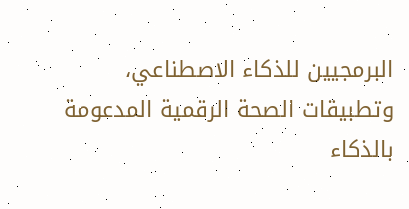البرمجيين للذكاء الاصطناعي، وتطبيقات الصحة الرقمية المدعومة بالذكاء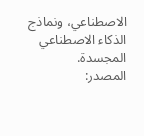الاصطناعي، ونماذج الذكاء الاصطناعي المجسدة.
المصدر: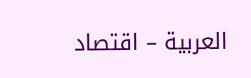العربية – اقتصاد